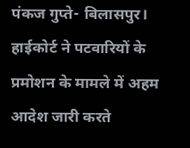पंकज गुप्ते- बिलासपुर। हाईकोर्ट ने पटवारियों के प्रमोशन के मामले में अहम आदेश जारी करते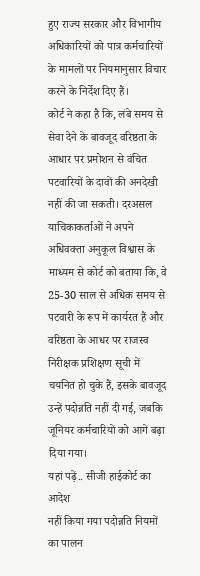हुए राज्य सरकार और विभागीय अधिकारियों को पात्र कर्मचारियों के मामलों पर नियमानुसार विचार करने के निर्देश दिए हैं।
कोर्ट ने कहा है कि, लंबे समय से सेवा देने के बावजूद वरिष्ठता के आधार पर प्रमोशन से वंचित पटवारियों के दावों की अनदेखी नहीं की जा सकती। दरअसल याचिकाकर्ताओं ने अपने अधिवक्ता अनुकूल विश्वास के माध्यम से कोर्ट को बताया कि, वे 25-30 साल से अधिक समय से पटवारी के रूप में कार्यरत हैं और वरिष्ठता के आधर पर राजस्व निरीक्षक प्रशिक्षण सूची में चयनित हो चुके हैं, इसके बावजूद उन्हें पदोन्नति नहीं दी गई, जबकि जूनियर कर्मचारियों को आगे बढ़ा दिया गया।
यहां पढ़ें.. सीजी हाईकोर्ट का आदेश
नहीं किया गया पदोन्नति नियमों का पालन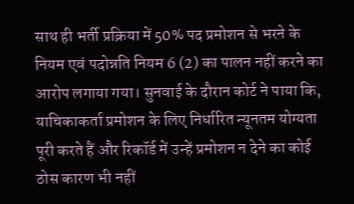साथ ही भर्ती प्रक्रिया में 50% पद प्रमोशन से भरने के नियम एवं पदोन्नति नियम 6 (2) का पालन नहीं करने का आरोप लगाया गया। सुनवाई के दौरान कोर्ट ने पाया कि, याचिकाकर्ता प्रमोशन के लिए निर्धारित न्यूनतम योग्यता पूरी करते हैं और रिकॉर्ड में उन्हें प्रमोशन न देने का कोई ठोस कारण भी नहीं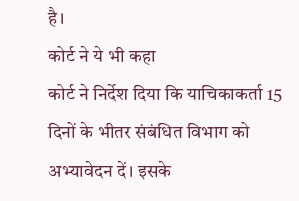है।
कोर्ट ने ये भी कहा
कोर्ट ने निर्देश दिया कि याचिकाकर्ता 15 दिनों के भीतर संबंधित विभाग को अभ्यावेदन दें। इसके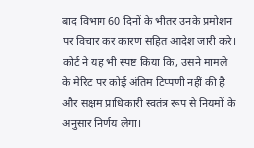बाद विभाग 60 दिनों के भीतर उनके प्रमोशन पर विचार कर कारण सहित आदेश जारी करे। कोर्ट ने यह भी स्पष्ट किया कि, उसने मामले के मेरिट पर कोई अंतिम टिप्पणी नहीं की है और सक्षम प्राधिकारी स्वतंत्र रूप से नियमों के अनुसार निर्णय लेगा।